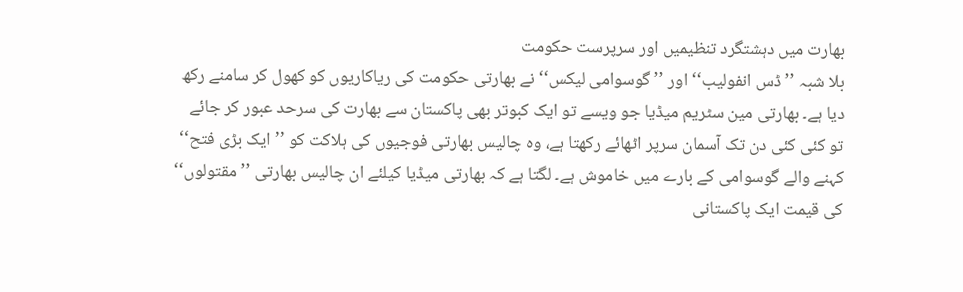بھارت میں دہشتگرد تنظیمیں اور سرپرست حکومت
بلا شبہ ’’ ڈس انفولیب‘‘ اور ’’ گوسوامی لیکس‘‘ نے بھارتی حکومت کی ریاکاریوں کو کھول کر سامنے رکھ دیا ہے۔ بھارتی مین سٹریم میڈیا جو ویسے تو ایک کبوتر بھی پاکستان سے بھارت کی سرحد عبور کر جائے تو کئی کئی دن تک آسمان سرپر اٹھائے رکھتا ہے، وہ چالیس بھارتی فوجیوں کی ہلاکت کو ’’ ایک بڑی فتح‘‘ کہنے والے گوسوامی کے بارے میں خاموش ہے۔ لگتا ہے کہ بھارتی میڈیا کیلئے ان چالیس بھارتی ’’ مقتولوں‘‘ کی قیمت ایک پاکستانی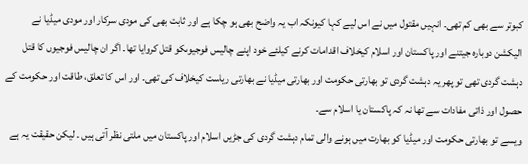کبوتر سے بھی کم تھی۔ انہیں مقتول میں نے اس لیے کہا کیونکہ اب یہ واضح بھی ہو چکا ہے اور ثابت بھی کی مودی سرکار اور مودی میڈیا نے الیکشن دوبارہ جیتنے اور پاکستان اور اسلام کیخلاف اقدامات کرنے کیلئے خود اپنے چالیس فوجیوںکو قتل کروایا تھا۔ اگر ان چالیس فوجیوں کا قتل دہشت گردی تھی تو پھر یہ دہشت گردی تو بھارتی حکومت اور بھارتی میڈیا نے بھارتی ریاست کیخلاف کی تھی۔ اور اس کا تعلق، طاقت اور حکومت کے حصول اور ذاتی مفادات سے تھا نہ کہ پاکستان یا اسلام سے۔
ویسے تو بھارتی حکومت اور میڈیا کو بھارت میں ہونے والی تمام دہشت گردی کی جڑیں اسلام اور پاکستان میں ملتی نظر آتی ہیں ۔ لیکن حقیقت یہ ہے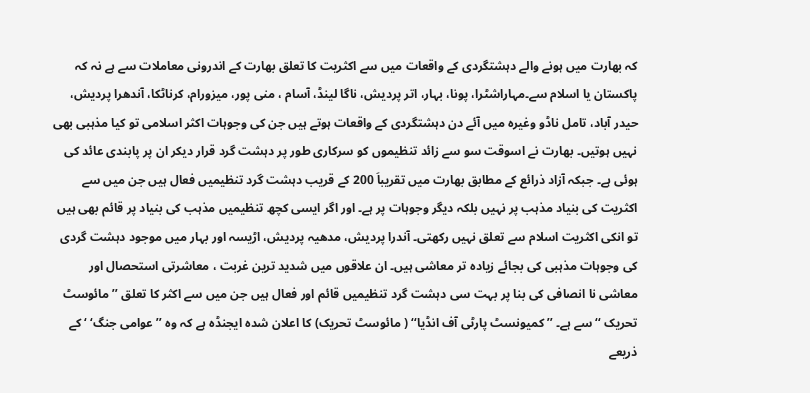کہ بھارت میں ہونے والے دہشتگردی کے واقعات میں سے اکثریت کا تعلق بھارت کے اندرونی معاملات سے ہے نہ کہ پاکستان یا اسلام سے۔مہاراشٹرا، پونا، بہار، اتر پردیش، ناگا لینڈ، آسام ، منی پور، میزورام، کرناٹکا، آندھرا پردیش، حیدر آباد، تامل ناڈو وغیرہ میں آئے دن دہشتگردی کے واقعات ہوتے ہیں جن کی وجوہات اکثر اسلامی تو کیا مذہبی بھی نہیں ہوتیں۔ بھارت نے اسوقت سو سے زائد تنظیموں کو سرکاری طور پر دہشت گرد قرار دیکر ان پر پابندی عائد کی ہوئی ہے۔ جبکہ آزاد ذرائع کے مطابق بھارت میں تقریباَ 200 کے قریب دہشت گرد تنظیمیں فعال ہیں جن میں سے اکثریت کی بنیاد مذہب پر نہیں بلکہ دیگر وجوہات پر ہے۔ اور اگر ایسی کچھ تنظیمیں مذہب کی بنیاد پر قائم بھی ہیں تو انکی اکثریت اسلام سے تعلق نہیں رکھتی۔ آندرا پردیش، مدھیہ پردیش، اڑیسہ اور بہار میں موجود دہشت گردی کی وجوہات مذہبی کی بجائے زیادہ تر معاشی ہیں۔ ان علاقوں میں شدید ترین غربت ، معاشرتی استحصال اور معاشی نا انصافی کی بنا پر بہت سی دہشت گرد تنظیمیں قائم اور فعال ہیں جن میں سے اکثر کا تعلق ’’ مائوسٹ تحریک ‘‘ سے ہے۔ ’’ کمیونسٹ پارٹی آف انڈیا‘‘ ( مائوسٹ تحریک) کا اعلان شدہ ایجنڈہ ہے کہ وہ ’’ عوامی جنگ‘ ‘ کے ذریعے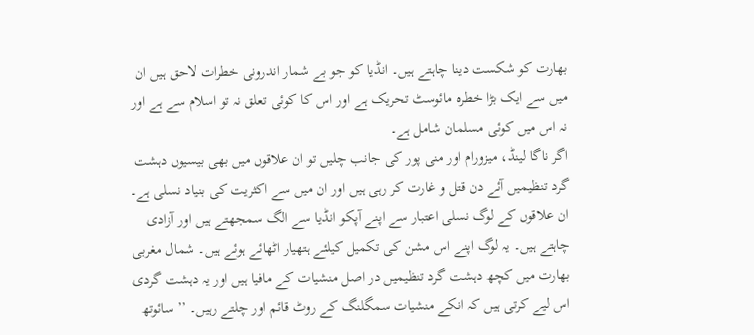بھارت کو شکست دینا چاہتے ہیں۔ انڈیا کو جو بے شمار اندرونی خطرات لاحق ہیں ان میں سے ایک بڑا خطرہ مائوسٹ تحریک ہے اور اس کا کوئی تعلق نہ تو اسلام سے ہے اور نہ اس میں کوئی مسلمان شامل ہے۔
اگر ناگا لینڈ، میزورام اور منی پور کی جانب چلیں تو ان علاقوں میں بھی بیسیوں دہشت گرد تنظیمیں آئے دن قتل و غارت کر رہی ہیں اور ان میں سے اکثریت کی بنیاد نسلی ہے۔ ان علاقوں کے لوگ نسلی اعتبار سے اپنے آپکو انڈیا سے الگ سمجھتے ہیں اور آزادی چاہتے ہیں۔ یہ لوگ اپنے اس مشن کی تکمیل کیلئے ہتھیار اٹھائے ہوئے ہیں۔ شمال مغربی بھارت میں کچھ دہشت گرد تنظیمیں در اصل منشیات کے مافیا ہیں اور یہ دہشت گردی اس لیے کرتی ہیں کہ انکے منشیات سمگلنگ کے روٹ قائم اور چلتے رہیں۔ ’’ سائوتھ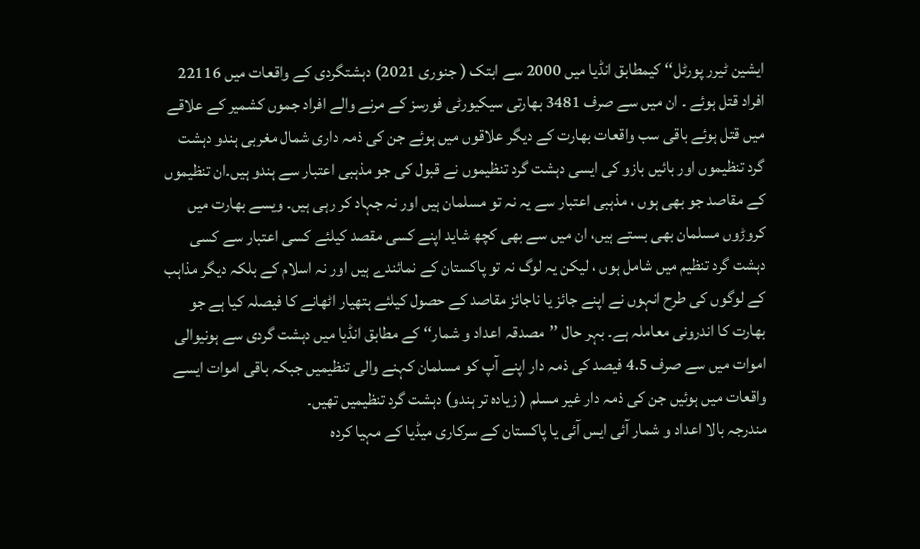ایشین ٹیرر پورٹل‘‘ کیمطابق انڈیا میں 2000 سے ابتک ( جنوری 2021) دہشتگردی کے واقعات میں 22116 افراد قتل ہوئے ۔ ان میں سے صرف 3481 بھارتی سیکیورٹی فورسز کے مرنے والے افراد جموں کشمیر کے علاقے میں قتل ہوئے باقی سب واقعات بھارت کے دیگر علاقوں میں ہوئے جن کی ذمہ داری شمال مغربی ہندو دہشت گرد تنظیموں اور بائیں بازو کی ایسی دہشت گرد تنظیموں نے قبول کی جو مذہبی اعتبار سے ہندو ہیں۔ان تنظیموں کے مقاصد جو بھی ہوں ، مذہبی اعتبار سے یہ نہ تو مسلمان ہیں اور نہ جہاد کر رہی ہیں۔ ویسے بھارت میں کروڑوں مسلمان بھی بستے ہیں، ان میں سے بھی کچھ شاید اپنے کسی مقصد کیلئے کسی اعتبار سے کسی دہشت گرد تنظیم میں شامل ہوں ، لیکن یہ لوگ نہ تو پاکستان کے نمائندے ہیں اور نہ اسلام کے بلکہ دیگر مذاہب کے لوگوں کی طرح انہوں نے اپنے جائز یا ناجائز مقاصد کے حصول کیلئے ہتھیار اٹھانے کا فیصلہ کیا ہے جو بھارت کا اندرونی معاملہ ہے۔ بہر حال ’’مصدقہ اعداد و شمار‘‘ کے مطابق انڈیا میں دہشت گردی سے ہونیوالی اموات میں سے صرف 4.5 فیصد کی ذمہ دار اپنے آپ کو مسلمان کہنے والی تنظیمیں جبکہ باقی اموات ایسے واقعات میں ہوئیں جن کی ذمہ دار غیر مسلم ( زیادہ تر ہندو) دہشت گرد تنظیمیں تھیں۔
مندرجہ بالا اعداد و شمار آئی ایس آئی یا پاکستان کے سرکاری میڈیا کے مہیا کردہ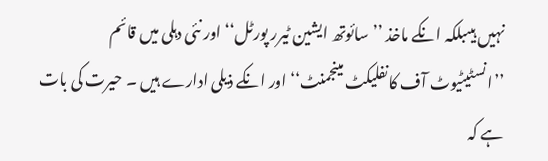نہیں ہیںبلکہ انکے ماخذ ’’سائوتھ ایشین ٹیرر پورٹل‘‘ اور نئی دہلی میں قائم ’’انسٹیٹیوٹ آف کانفلیکٹ مینجمنٹ‘‘ اور انکے ذیلی ادارے ہیں ۔ حیرت کی بات ہے کہ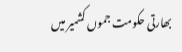بھارتی حکومت جموں کشمیر میں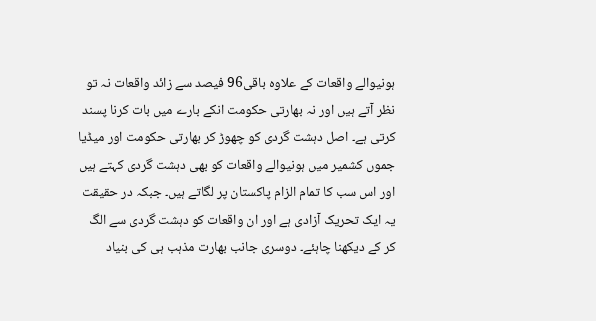ہونیوالے واقعات کے علاوہ باقی96 فیصد سے زائد واقعات نہ تو نظر آتے ہیں اور نہ بھارتی حکومت انکے بارے میں بات کرنا پسند کرتی ہے۔ اصل دہشت گردی کو چھوڑ کر بھارتی حکومت اور میڈیا جموں کشمیر میں ہونیوالے واقعات کو بھی دہشت گردی کہتے ہیں اور اس سب کا تمام الزام پاکستان پر لگاتے ہیں۔ جبکہ در حقیقت یہ ایک تحریک آزادی ہے اور ان واقعات کو دہشت گردی سے الگ کر کے دیکھنا چاہئے۔ دوسری جانب بھارت مذہب ہی کی بنیاد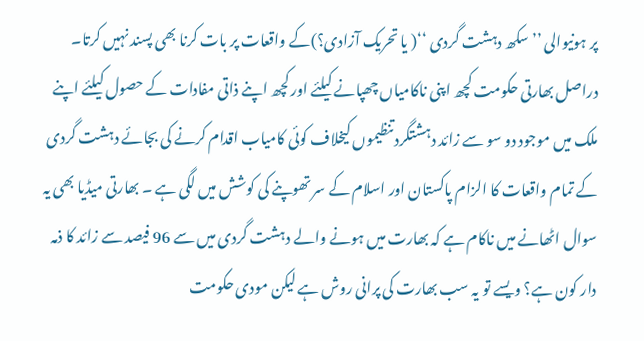پر ہونیوالی ’’سکھ دہشت گردی ‘‘( یا تحریک آزادی؟)کے واقعات پر بات کرنا بھی پسند نہیں کرتا۔ دراصل بھارتی حکومت کچھ اپنی ناکامیاں چھپانے کیلئے اور کچھ اپنے ذاتی مفادات کے حصول کیلئے اپنے ملک میں موجود دو سو سے زائد دہشتگرد تنظیموں کیخلاف کوئی کامیاب اقدام کرنے کی بجائے دہشت گردی کے تمام واقعات کا الزام پاکستان اور اسلام کے سر تھوپنے کی کوشش میں لگی ہے ۔ بھارتی میڈیا بھی یہ سوال اٹھانے میں ناکام ہے کہ بھارت میں ہونے والے دہشت گردی میں سے 96 فیصد سے زائد کا ذمہ دار کون ہے؟ ویسے تو یہ سب بھارت کی پرانی روش ہے لیکن مودی حکومت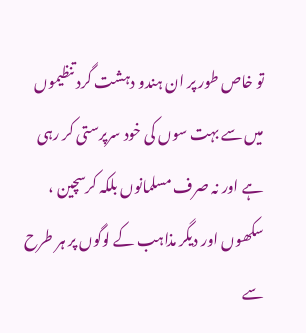تو خاص طور پر ان ہندو دہشت گرد تنظیموں میں سے بہت سوں کی خود سرپرستی کر رہی ہے اور نہ صرف مسلمانوں بلکہ کرسچین ، سکھوں اور دیگر مذاہب کے لوگوں پر ہر طرح سے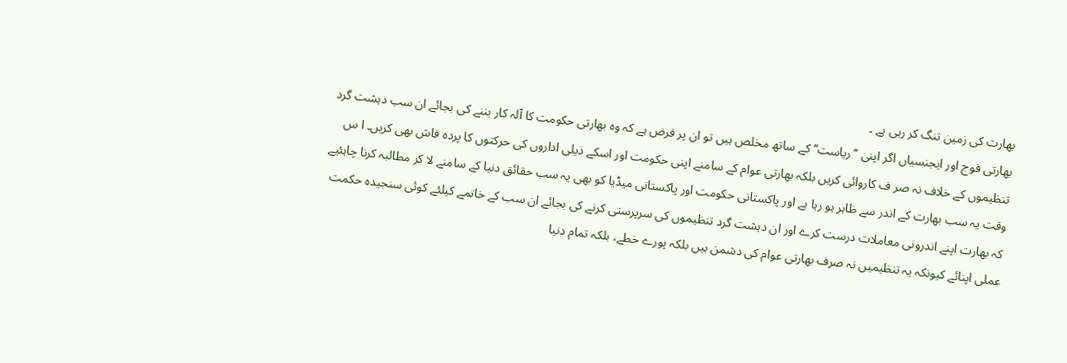بھارت کی زمین تنگ کر رہی ہے ۔
بھارتی فوج اور ایجنسیاں اگر اپنی ’’ ریاست‘‘ کے ساتھ مخلص ہیں تو ان پر فرض ہے کہ وہ بھارتی حکومت کا آلہ کار بننے کی بجائے ان سب دہشت گرد تنظیموں کے خلاف نہ صر ف کاروائی کریں بلکہ بھارتی عوام کے سامنے اپنی حکومت اور اسکے ذیلی اداروں کی حرکتوں کا پردہ فاش بھی کریں۔ ا س وقت یہ سب بھارت کے اندر سے ظاہر ہو رہا ہے اور پاکستانی حکومت اور پاکستانی میڈیا کو بھی یہ سب حقائق دنیا کے سامنے لا کر مطالبہ کرنا چاہئیے کہ بھارت اپنے اندرونی معاملات درست کرے اور ان دہشت گرد تنظیموں کی سرپرستی کرنے کی بجائے ان سب کے خاتمے کیلئے کوئی سنجیدہ حکمت عملی اپنائے کیونکہ یہ تنظیمیں نہ صرف بھارتی عوام کی دشمن ہیں بلکہ پورے خطے، بلکہ تمام دنیا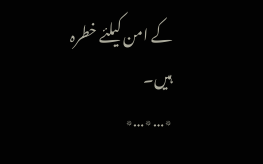کے امن کیلئے خطرہ ہیں۔
٭…٭…٭